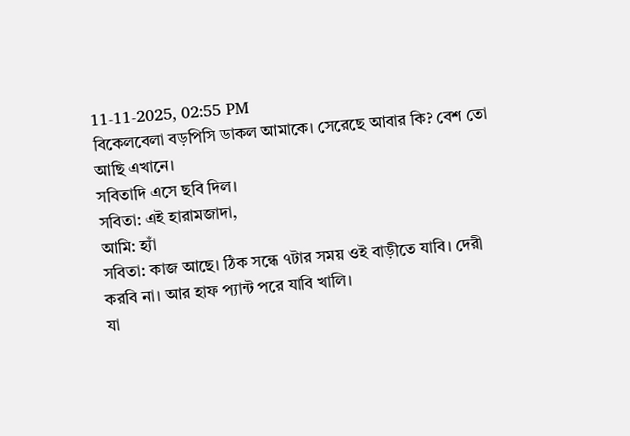11-11-2025, 02:55 PM
বিকেলবেলা বড়পিসি ডাকল আমাকে। সেরেছে আবার কি? বেশ তো আছি এখানে।
সবিতাদি এসে ছবি দিল।
সবিতা: এই হারামজাদা,
আমি: হ্যাঁ
সবিতা: কাজ আছে। ঠিক সন্ধে ৭টার সময় ওই বাড়ীতে যাবি। দেরী করবি না। আর হাফ প্যান্ট পরে যাবি খালি।
যা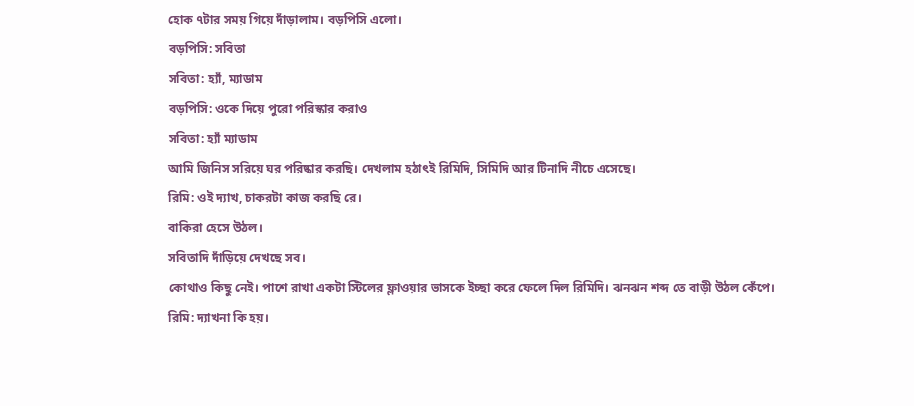হোক ৭টার সময় গিয়ে দাঁড়ালাম। বড়পিসি এলো।
বড়পিসি: সবিতা
সবিতা: হ্যাঁ, ম্যাডাম
বড়পিসি: ওকে দিয়ে পুরো পরিস্কার করাও
সবিতা: হ্যাঁ ম্যাডাম
আমি জিনিস সরিয়ে ঘর পরিষ্কার করছি। দেখলাম হঠাৎই রিমিদি, সিমিদি আর টিনাদি নীচে এসেছে।
রিমি: ওই দ্যাখ, চাকরটা কাজ করছি রে।
বাকিরা হেসে উঠল।
সবিতাদি দাঁড়িয়ে দেখছে সব।
কোথাও কিছু নেই। পাশে রাখা একটা স্টিলের ফ্লাওয়ার ভাসকে ইচ্ছা করে ফেলে দিল রিমিদি। ঝনঝন শব্দ তে বাড়ী উঠল কেঁপে।
রিমি: দ্যাখনা কি হয়।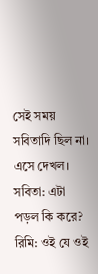সেই সময় সবিতাদি ছিল না। এসে দেখল।
সবিতা: এটা পড়ল কি করে?
রিমি: ওই যে ওই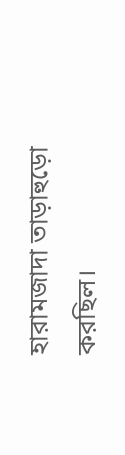হারামজাদা তাড়াহুড়ো করছিল।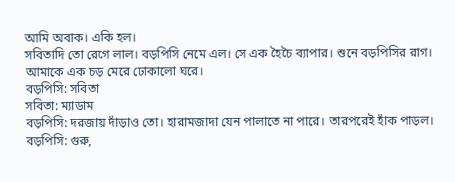আমি অবাক। একি হল।
সবিতাদি তো রেগে লাল। বড়পিসি নেমে এল। সে এক হৈচৈ ব্যাপার। শুনে বড়পিসির রাগ। আমাকে এক চড় মেরে ঢোকালো ঘরে।
বড়পিসি: সবিতা
সবিতা: ম্যাডাম
বড়পিসি: দরজায় দাঁড়াও তো। হারামজাদা যেন পালাতে না পারে। তারপরেই হাঁক পাড়ল।
বড়পিসি: গুরু,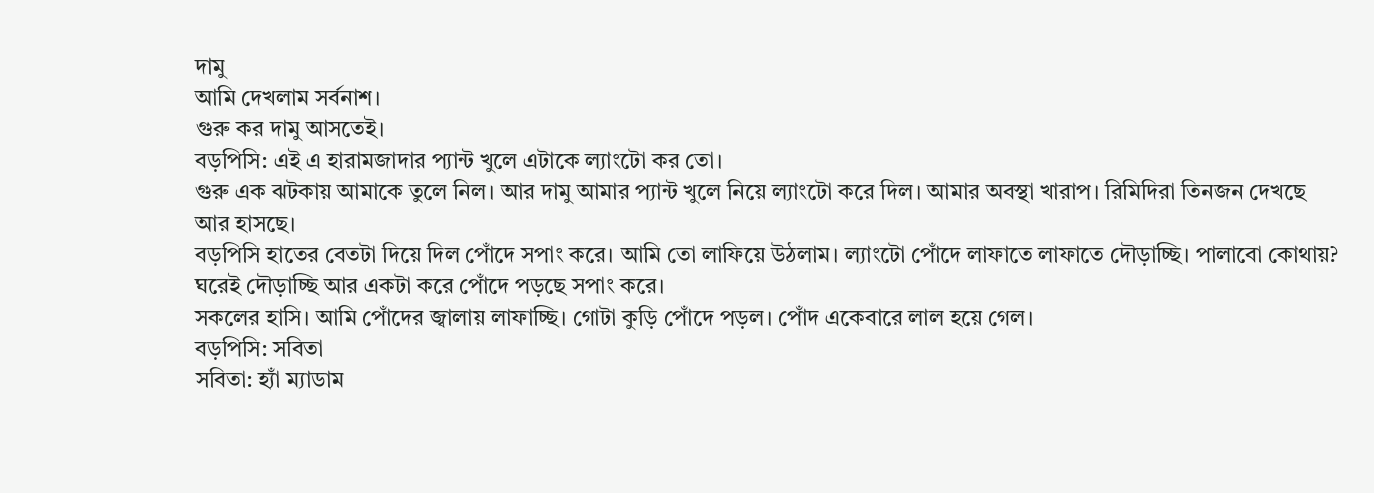দামু
আমি দেখলাম সর্বনাশ।
গুরু কর দামু আসতেই।
বড়পিসি: এই এ হারামজাদার প্যান্ট খুলে এটাকে ল্যাংটো কর তো।
গুরু এক ঝটকায় আমাকে তুলে নিল। আর দামু আমার প্যান্ট খুলে নিয়ে ল্যাংটো করে দিল। আমার অবস্থা খারাপ। রিমিদিরা তিনজন দেখছে আর হাসছে।
বড়পিসি হাতের বেতটা দিয়ে দিল পোঁদে সপাং করে। আমি তো লাফিয়ে উঠলাম। ল্যাংটো পোঁদে লাফাতে লাফাতে দৌড়াচ্ছি। পালাবো কোথায়? ঘরেই দৌড়াচ্ছি আর একটা করে পোঁদে পড়ছে সপাং করে।
সকলের হাসি। আমি পোঁদের জ্বালায় লাফাচ্ছি। গোটা কুড়ি পোঁদে পড়ল। পোঁদ একেবারে লাল হয়ে গেল।
বড়পিসি: সবিতা
সবিতা: হ্যাঁ ম্যাডাম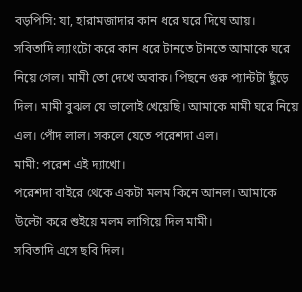বড়পিসি: যা, হারামজাদার কান ধরে ঘরে দিঘে আয়।
সবিতাদি ল্যাংটো করে কান ধরে টানতে টানতে আমাকে ঘরে নিয়ে গেল। মামী তো দেখে অবাক। পিছনে গুরু প্যান্টটা ছুঁড়ে দিল। মামী বুঝল যে ভালোই খেয়েছি। আমাকে মামী ঘরে নিয়ে এল। পোঁদ লাল। সকলে যেতে পরেশদা এল।
মামী: পরেশ এই দ্যাখো।
পরেশদা বাইরে থেকে একটা মলম কিনে আনল। আমাকে উল্টো করে শুইয়ে মলম লাগিয়ে দিল মামী।
সবিতাদি এসে ছবি দিল।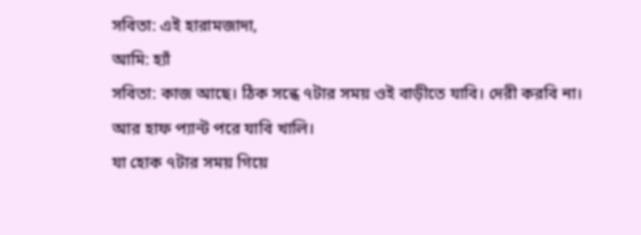সবিতা: এই হারামজাদা,
আমি: হ্যাঁ
সবিতা: কাজ আছে। ঠিক সন্ধে ৭টার সময় ওই বাড়ীতে যাবি। দেরী করবি না। আর হাফ প্যান্ট পরে যাবি খালি।
যা হোক ৭টার সময় গিয়ে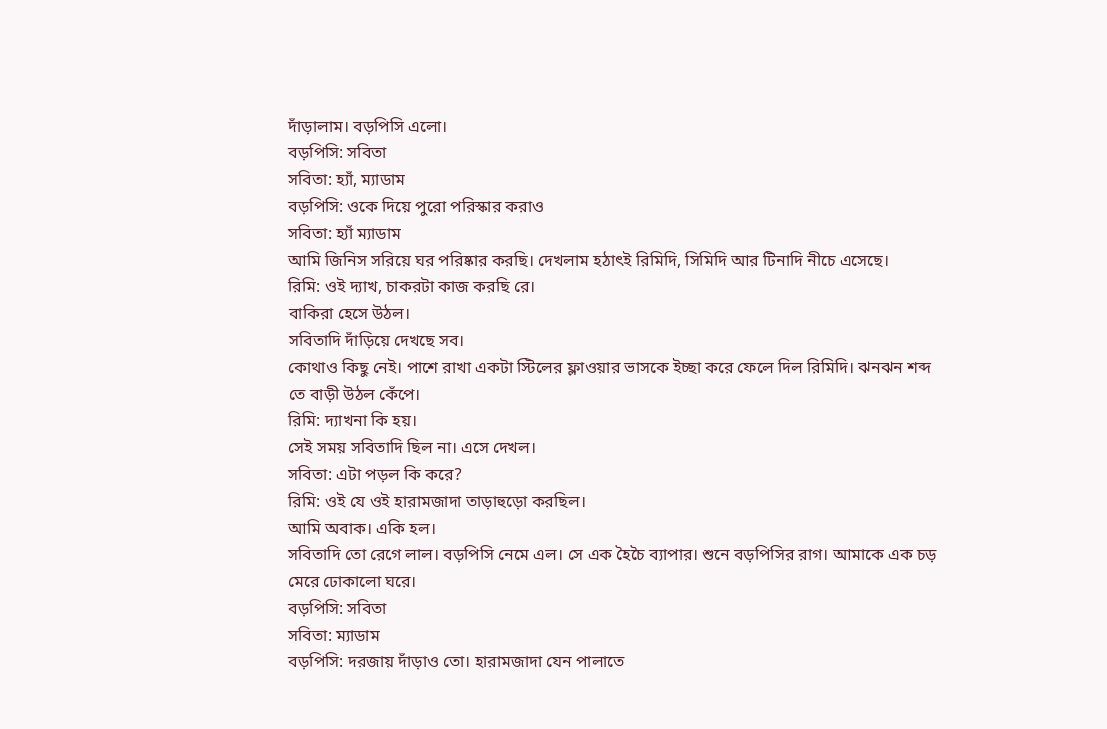দাঁড়ালাম। বড়পিসি এলো।
বড়পিসি: সবিতা
সবিতা: হ্যাঁ, ম্যাডাম
বড়পিসি: ওকে দিয়ে পুরো পরিস্কার করাও
সবিতা: হ্যাঁ ম্যাডাম
আমি জিনিস সরিয়ে ঘর পরিষ্কার করছি। দেখলাম হঠাৎই রিমিদি, সিমিদি আর টিনাদি নীচে এসেছে।
রিমি: ওই দ্যাখ, চাকরটা কাজ করছি রে।
বাকিরা হেসে উঠল।
সবিতাদি দাঁড়িয়ে দেখছে সব।
কোথাও কিছু নেই। পাশে রাখা একটা স্টিলের ফ্লাওয়ার ভাসকে ইচ্ছা করে ফেলে দিল রিমিদি। ঝনঝন শব্দ তে বাড়ী উঠল কেঁপে।
রিমি: দ্যাখনা কি হয়।
সেই সময় সবিতাদি ছিল না। এসে দেখল।
সবিতা: এটা পড়ল কি করে?
রিমি: ওই যে ওই হারামজাদা তাড়াহুড়ো করছিল।
আমি অবাক। একি হল।
সবিতাদি তো রেগে লাল। বড়পিসি নেমে এল। সে এক হৈচৈ ব্যাপার। শুনে বড়পিসির রাগ। আমাকে এক চড় মেরে ঢোকালো ঘরে।
বড়পিসি: সবিতা
সবিতা: ম্যাডাম
বড়পিসি: দরজায় দাঁড়াও তো। হারামজাদা যেন পালাতে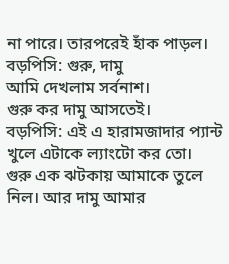না পারে। তারপরেই হাঁক পাড়ল।
বড়পিসি: গুরু, দামু
আমি দেখলাম সর্বনাশ।
গুরু কর দামু আসতেই।
বড়পিসি: এই এ হারামজাদার প্যান্ট খুলে এটাকে ল্যাংটো কর তো।
গুরু এক ঝটকায় আমাকে তুলে নিল। আর দামু আমার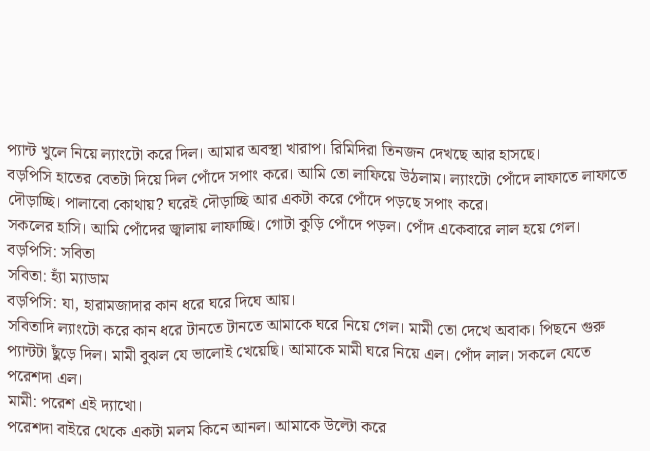প্যান্ট খুলে নিয়ে ল্যাংটো করে দিল। আমার অবস্থা খারাপ। রিমিদিরা তিনজন দেখছে আর হাসছে।
বড়পিসি হাতের বেতটা দিয়ে দিল পোঁদে সপাং করে। আমি তো লাফিয়ে উঠলাম। ল্যাংটো পোঁদে লাফাতে লাফাতে দৌড়াচ্ছি। পালাবো কোথায়? ঘরেই দৌড়াচ্ছি আর একটা করে পোঁদে পড়ছে সপাং করে।
সকলের হাসি। আমি পোঁদের জ্বালায় লাফাচ্ছি। গোটা কুড়ি পোঁদে পড়ল। পোঁদ একেবারে লাল হয়ে গেল।
বড়পিসি: সবিতা
সবিতা: হ্যাঁ ম্যাডাম
বড়পিসি: যা, হারামজাদার কান ধরে ঘরে দিঘে আয়।
সবিতাদি ল্যাংটো করে কান ধরে টানতে টানতে আমাকে ঘরে নিয়ে গেল। মামী তো দেখে অবাক। পিছনে গুরু প্যান্টটা ছুঁড়ে দিল। মামী বুঝল যে ভালোই খেয়েছি। আমাকে মামী ঘরে নিয়ে এল। পোঁদ লাল। সকলে যেতে পরেশদা এল।
মামী: পরেশ এই দ্যাখো।
পরেশদা বাইরে থেকে একটা মলম কিনে আনল। আমাকে উল্টো করে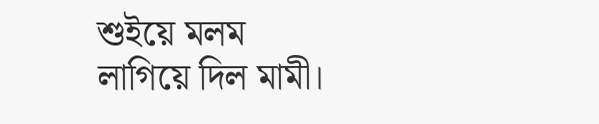শুইয়ে মলম লাগিয়ে দিল মামী।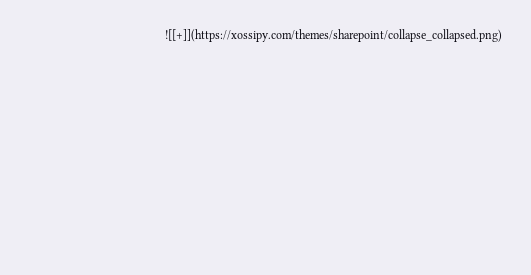![[+]](https://xossipy.com/themes/sharepoint/collapse_collapsed.png)